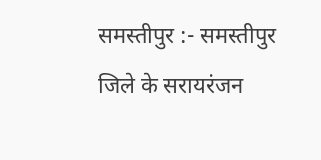समस्तीपुर :- समस्तीपुर जिले के सरायरंजन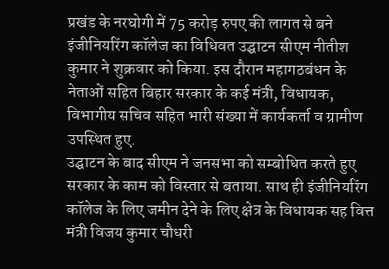प्रखंड के नरघोगी में 75 करोड़ रुपए की लागत से बने इंजीनियरिंग कॉलेज का विधिवत उद्घाटन सीएम नीतीश कुमार ने शुक्रवार को किया. इस दौरान महागठबंधन के नेताओं सहित बिहार सरकार के कई मंत्री, विधायक, विभागीय सचिव सहित भारी संख्या में कार्यकर्ता व ग्रामीण उपस्थित हुए.
उद्घाटन के बाद सीएम ने जनसभा को सम्बोधित करते हुए सरकार के काम को विस्तार से बताया. साथ ही इंजीनियरिंग कॉलेज के लिए जमीन देने के लिए क्षेत्र के विधायक सह वित्त मंत्री विजय कुमार चौधरी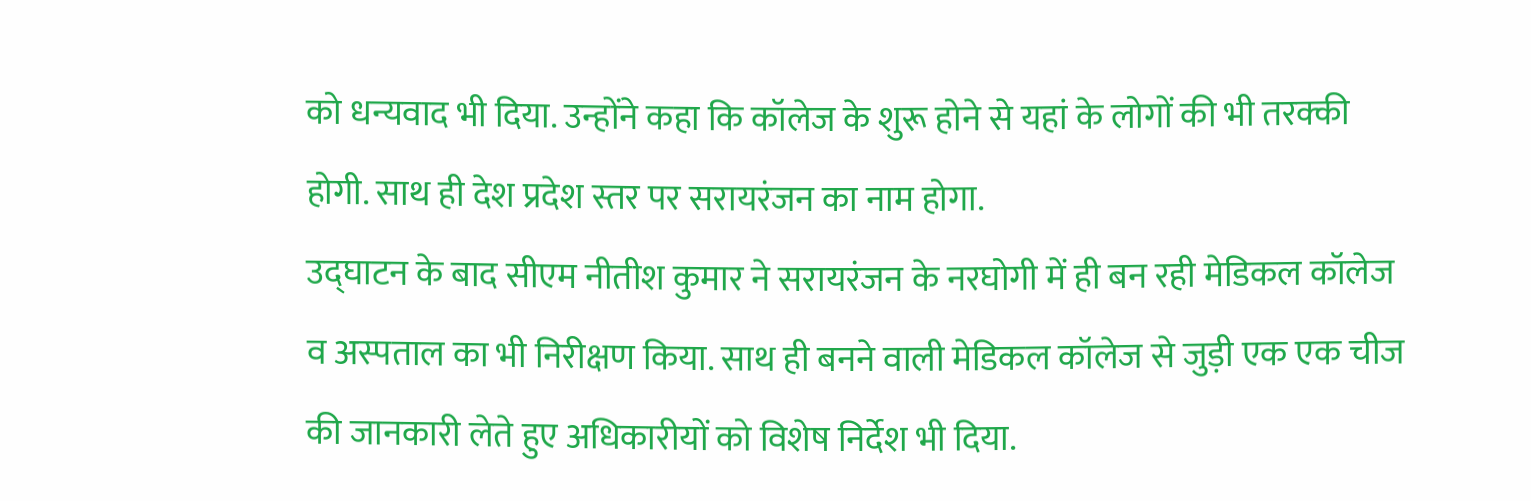को धन्यवाद भी दिया. उन्होंने कहा कि कॉलेज के शुरू होने से यहां के लोगों की भी तरक्की होगी. साथ ही देश प्रदेश स्तर पर सरायरंजन का नाम होगा.
उद्घाटन के बाद सीएम नीतीश कुमार ने सरायरंजन के नरघोगी में ही बन रही मेडिकल कॉलेज व अस्पताल का भी निरीक्षण किया. साथ ही बनने वाली मेडिकल कॉलेज से जुड़ी एक एक चीज की जानकारी लेते हुए अधिकारीयों को विशेष निर्देश भी दिया.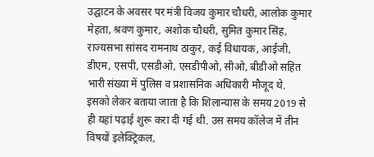उद्घाटन के अवसर पर मंत्री विजय कुमार चौधरी, आलोक कुमार मेहता, श्रवण कुमार, अशोक चौधरी, सुमित कुमार सिंह, राज्यसभा सांसद रामनाथ ठाकुर, कई विधायक, आईजी, डीएम, एसपी, एसडीओ, एसडीपीओ, सीओ, बीडीओ सहित भारी संख्या में पुलिस व प्रशासनिक अधिकारी मौजूद थे.
इसको लेकर बताया जाता है कि शिलान्यास के समय 2019 से ही यहां पढ़ाई शुरू करा दी गई थी. उस समय कॉलेज में तीन विषयों इलेक्ट्रिकल,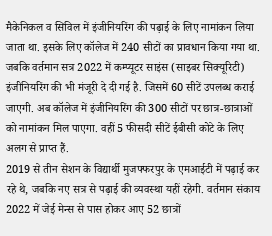मैकेनिकल व सिविल में इंजीनियरिंग की पढ़ाई के लिए नामांकन लिया जाता था. इसके लिए कॉलेज में 240 सीटों का प्रावधान किया गया था. जबकि वर्तमान सत्र 2022 में कम्प्यूटर साइंस (साइबर सिक्यूरिटी) इंजीनियरिंग की भी मंजूरी दे दी गई है. जिसमें 60 सीटें उपलब्ध कराई जाएगी. अब कॉलेज में इंजीनियरिंग की 300 सीटों पर छात्र-छात्राओं को नामांकन मिल पाएगा. वहीं 5 फीसदी सीटें ईबीसी कोटे के लिए अलग से प्राप्त हैं.
2019 से तीन सेशन के विद्यार्थी मुजफ्फरपुर के एमआईटी में पढ़ाई कर रहे थे, जबकि नए सत्र से पढ़ाई की व्यवस्था यहीं रहेगी. वर्तमान संकाय 2022 में जेई मेन्स से पास होकर आए 52 छात्रों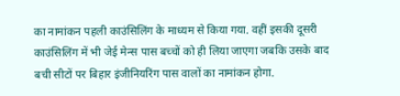का नामांकन पहली काउंसिलिंग के माध्यम से किया गया. वहीं इसकी दूसरी काउंसिलिंग में भी जेई मेन्स पास बच्चों को ही लिया जाएगा जबकि उसके बाद बची सीटों पर बिहार इंजीनियरिंग पास वालों का नामांकन होगा.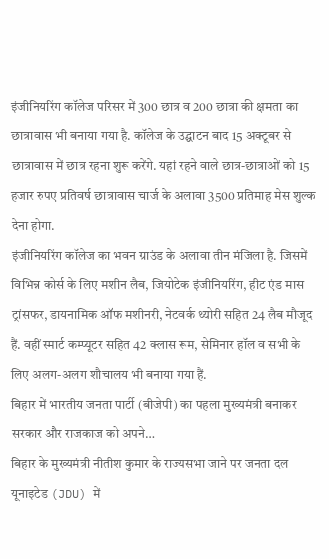इंजीनियरिंग कॉलेज परिसर में 300 छात्र व 200 छात्रा की क्षमता का छात्रावास भी बनाया गया है. कॉलेज के उद्घाटन बाद 15 अक्टूबर से छात्रावास में छात्र रहना शुरू करेंगे. यहां रहने वाले छात्र-छात्राओं को 15 हजार रुपए प्रतिवर्ष छात्रावास चार्ज के अलावा 3500 प्रतिमाह मेस शुल्क देना होगा.
इंजीनियरिंग कॉलेज का भवन ग्राउंड के अलावा तीन मंजिला है. जिसमें विभिन्न कोर्स के लिए मशीन लैब, जियोटेक इंजीनियरिंग, हीट एंड मास ट्रांसफर, डायनामिक ऑफ मशीनरी, नेटवर्क थ्योरी सहित 24 लैब मौजूद हैं. वहीं स्मार्ट कम्प्यूटर सहित 42 क्लास रूम, सेमिनार हॉल व सभी के लिए अलग-अलग शौचालय भी बनाया गया हैं.
बिहार में भारतीय जनता पार्टी (बीजेपी) का पहला मुख्यमंत्री बनाकर सरकार और राजकाज को अपने…
बिहार के मुख्यमंत्री नीतीश कुमार के राज्यसभा जाने पर जनता दल यूनाइटेड (JDU) में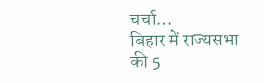चर्चा…
बिहार में राज्यसभा की 5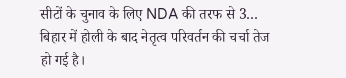सीटों के चुनाव के लिए NDA की तरफ से 3…
बिहार में होली के बाद नेतृत्व परिवर्तन की चर्चा तेज हो गई है।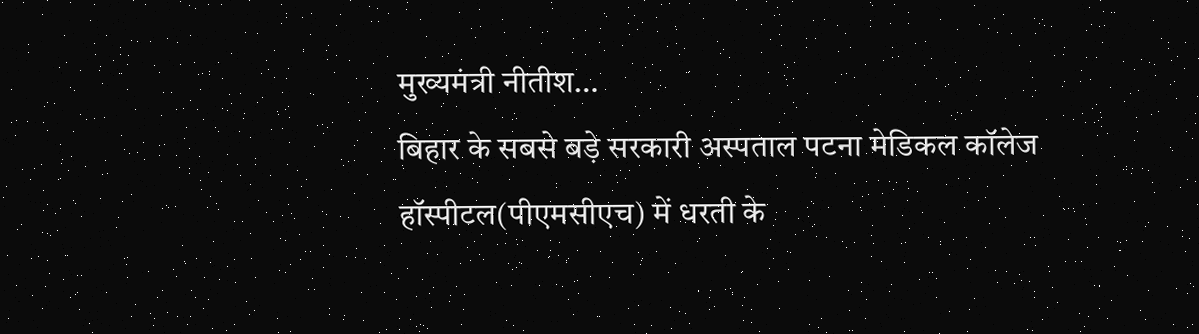मुख्यमंत्री नीतीश…
बिहार के सबसे बड़े सरकारी अस्पताल पटना मेडिकल कॉलेज हॉस्पीटल(पीएमसीएच) में धरती के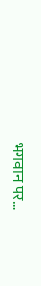भगवान पर…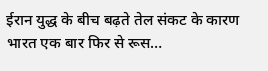ईरान युद्ध के बीच बढ़ते तेल संकट के कारण भारत एक बार फिर से रूस…